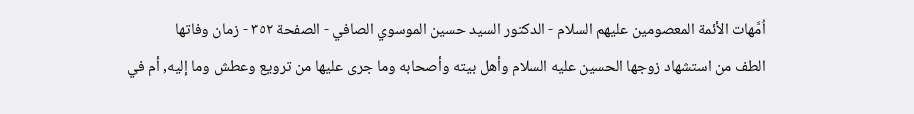اُمَّهات الأئمة المعصومين عليهم السلام - الدكتور السيد حسين الموسوي الصافي - الصفحة ٣٥٢ - زمان وفاتها
الطف من استشهاد زوجها الحسين علیه السلام وأهل بيته وأصحابه وما جرى عليها من ترويع وعطش وما إليه, أم في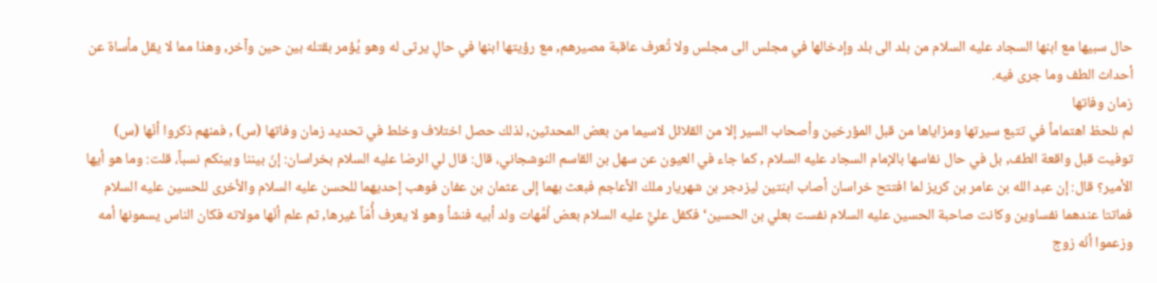حال سبيها مع ابنها السجاد علیه السلام من بلد الى بلد وإدخالها في مجلس الى مجلس ولا تُعرف عاقبة مصيرهم, مع رؤيتها ابنها في حالٍ يرثى له وهو يُؤمر بقتله بين حين وآخر, وهذا مما لا يقل مأساة عن أحداث الطف وما جرى فيه.
زمان وفاتها
لم نلحظ اهتماماً في تتبع سيرتها ومزاياها من قبل المؤرخين وأصحاب السير إلا من القلائل لاسيما من بعض المحدثين, لذلك حصل اختلاف وخلط في تحديد زمان وفاتها (س) , فمنهم ذكروا أنّها (س) توفيت قبل واقعة الطف, بل في حال نفاسها بالإمام السجاد علیه السلام , كما جاء في العيون عن سهل بن القاسم النوشجاني، قال: قال لي الرضا علیه السلام بخراسان: إنّ بيننا وبينكم نسباً، قلت: وما هو أيها الأمير؟ قال: إن عبد الله بن عامر بن كريز لما افتتح خراسان أصاب ابنتين ليزدجر بن شهريار ملك الأعاجم فبعث بهما إلى عثمان بن عفان فوهب إحديهما للحسن علیه السلام والأخرى للحسين علیه السلام فماتتا عندهما نفساوين وكانت صاحبة الحسين علیه السلام نفست بعلي بن الحسين‘ فكفل عليٌّ علیه السلام بعض اُمَّهات ولد أبيه فنشأ وهو لا يعرف أُمّاً غيرها, ثم علم أنّها مولاته فكان الناس يسمونها أمه وزعموا أنّه زوج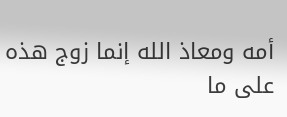أمه ومعاذ الله إنما زوج هذه على ما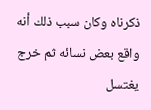ذكرناه وكان سبب ذلك أنه واقع بعض نسائه ثم خرج يغتسل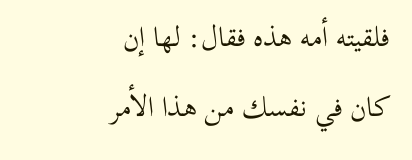فلقيته أمه هذه فقال: لها إن كان في نفسك من هذا الأمر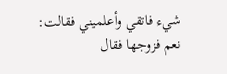شيء فاتقي وأعلميني فقالت: نعم فزوجها فقال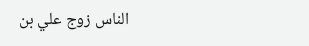الناس زوج علي بن